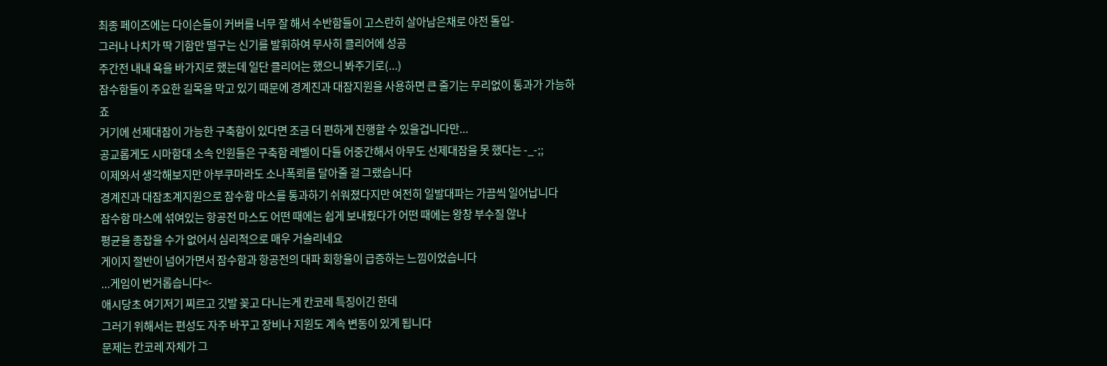최종 페이즈에는 다이슨들이 커버를 너무 잘 해서 수반함들이 고스란히 살아남은채로 야전 돌입-
그러나 나치가 딱 기함만 떨구는 신기를 발휘하여 무사히 클리어에 성공
주간전 내내 욕을 바가지로 했는데 일단 클리어는 했으니 봐주기로(...)
잠수함들이 주요한 길목을 막고 있기 때문에 경계진과 대잠지원을 사용하면 큰 줄기는 무리없이 통과가 가능하죠
거기에 선제대잠이 가능한 구축함이 있다면 조금 더 편하게 진행할 수 있을겁니다만...
공교롭게도 시마함대 소속 인원들은 구축함 레벨이 다들 어중간해서 아무도 선제대잠을 못 했다는 -_-;;
이제와서 생각해보지만 아부쿠마라도 소나폭뢰를 달아줄 걸 그랬습니다
경계진과 대잠초계지원으로 잠수함 마스를 통과하기 쉬워졌다지만 여전히 일발대파는 가끔씩 일어납니다
잠수함 마스에 섞여있는 항공전 마스도 어떤 때에는 쉽게 보내줬다가 어떤 때에는 왕창 부수질 않나
평균을 종잡을 수가 없어서 심리적으로 매우 거슬리네요
게이지 절반이 넘어가면서 잠수함과 항공전의 대파 회항율이 급증하는 느낌이었습니다
...게임이 번거롭습니다<-
애시당초 여기저기 찌르고 깃발 꽂고 다니는게 칸코레 특징이긴 한데
그러기 위해서는 편성도 자주 바꾸고 장비나 지원도 계속 변동이 있게 됩니다
문제는 칸코레 자체가 그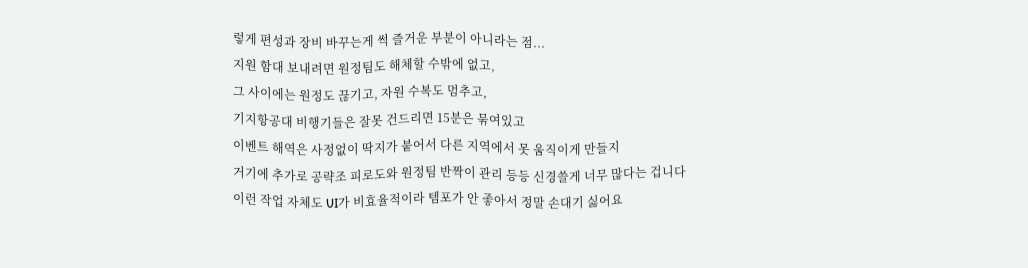렇게 편성과 장비 바꾸는게 썩 즐거운 부분이 아니라는 점...
지원 함대 보내려면 원정팀도 해체할 수밖에 없고,
그 사이에는 원정도 끊기고, 자원 수복도 멈추고,
기지항공대 비행기들은 잘못 건드리면 15분은 묶여있고
이벤트 해역은 사정없이 딱지가 붙어서 다른 지역에서 못 움직이게 만들지
거기에 추가로 공략조 피로도와 원정팀 반짝이 관리 등등 신경쓸게 너무 많다는 겁니다
이런 작업 자체도 UI가 비효율적이라 템포가 안 좋아서 정말 손대기 싫어요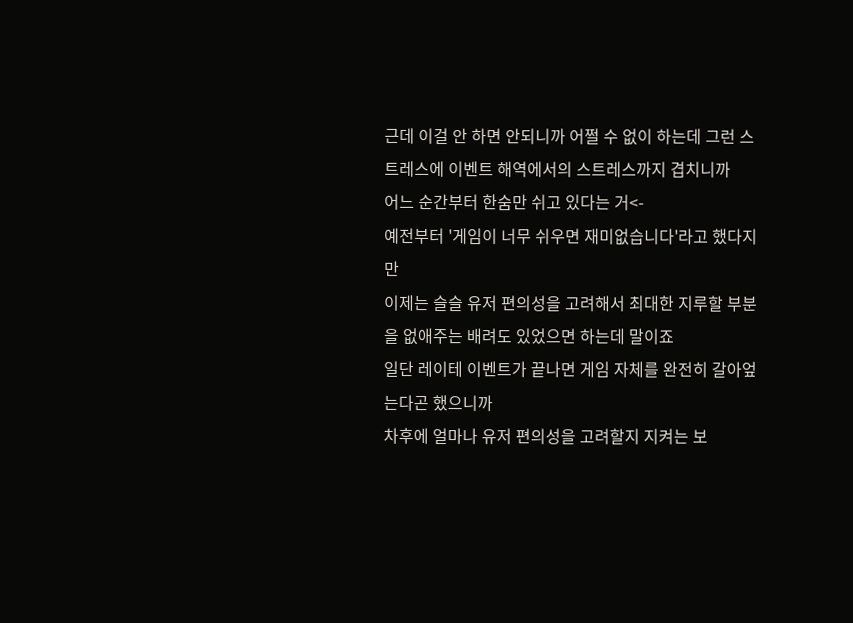근데 이걸 안 하면 안되니까 어쩔 수 없이 하는데 그런 스트레스에 이벤트 해역에서의 스트레스까지 겹치니까
어느 순간부터 한숨만 쉬고 있다는 거<-
예전부터 '게임이 너무 쉬우면 재미없습니다'라고 했다지만
이제는 슬슬 유저 편의성을 고려해서 최대한 지루할 부분을 없애주는 배려도 있었으면 하는데 말이죠
일단 레이테 이벤트가 끝나면 게임 자체를 완전히 갈아엎는다곤 했으니까
차후에 얼마나 유저 편의성을 고려할지 지켜는 보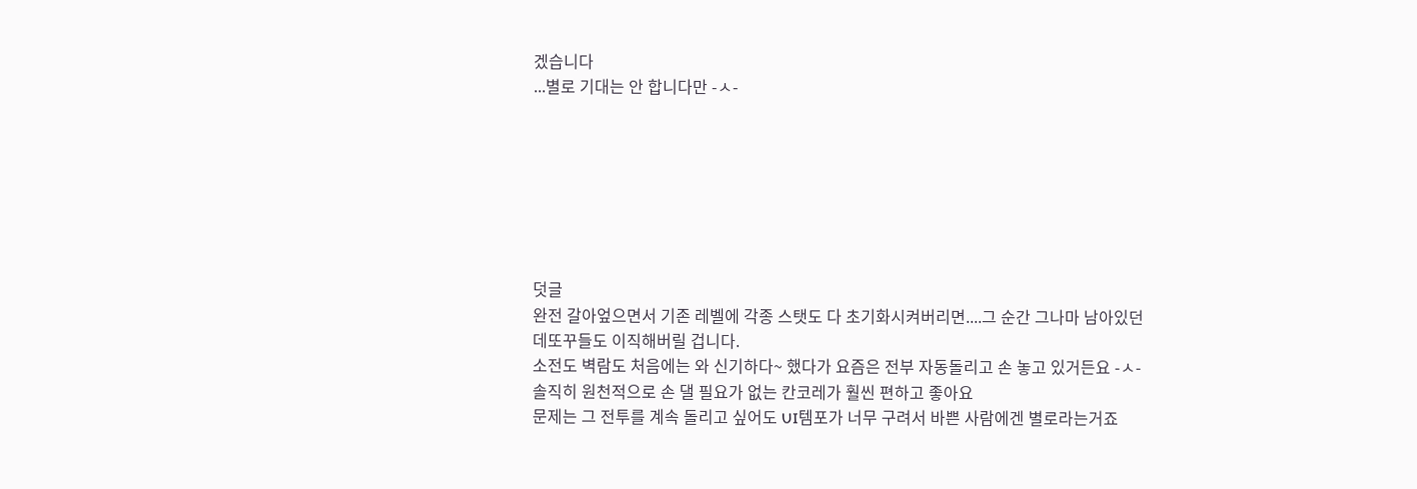겠습니다
...별로 기대는 안 합니다만 -ㅅ-







덧글
완전 갈아엎으면서 기존 레벨에 각종 스탯도 다 초기화시켜버리면....그 순간 그나마 남아있던 데또꾸들도 이직해버릴 겁니다.
소전도 벽람도 처음에는 와 신기하다~ 했다가 요즘은 전부 자동돌리고 손 놓고 있거든요 -ㅅ-
솔직히 원천적으로 손 댈 필요가 없는 칸코레가 훨씬 편하고 좋아요
문제는 그 전투를 계속 돌리고 싶어도 UI템포가 너무 구려서 바쁜 사람에겐 별로라는거죠